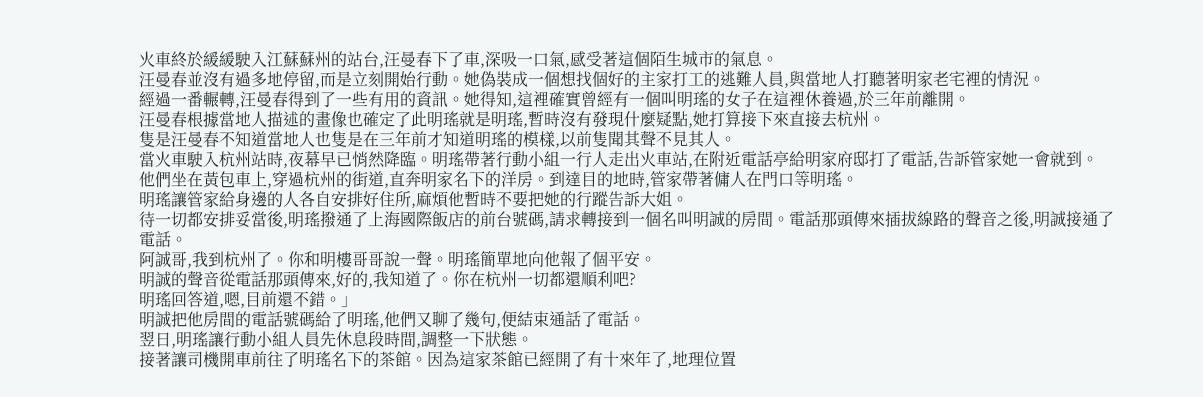火車終於緩緩駛入江蘇蘇州的站台,汪曼春下了車,深吸一口氣,感受著這個陌生城市的氣息。
汪曼春並沒有過多地停留,而是立刻開始行動。她偽裝成一個想找個好的主家打工的逃難人員,與當地人打聽著明家老宅裡的情況。
經過一番輾轉,汪曼春得到了一些有用的資訊。她得知,這裡確實曾經有一個叫明瑤的女子在這裡休養過,於三年前離開。
汪曼春根據當地人描述的畫像也確定了此明瑤就是明瑤,暫時沒有發現什麼疑點,她打算接下來直接去杭州。
隻是汪曼春不知道當地人也隻是在三年前才知道明瑤的模樣,以前隻聞其聲不見其人。
當火車駛入杭州站時,夜幕早已悄然降臨。明瑤帶著行動小組一行人走出火車站,在附近電話亭給明家府邸打了電話,告訴管家她一會就到。
他們坐在黃包車上,穿過杭州的街道,直奔明家名下的洋房。到達目的地時,管家帶著傭人在門口等明瑤。
明瑤讓管家給身邊的人各自安排好住所,麻煩他暫時不要把她的行蹤告訴大姐。
待一切都安排妥當後,明瑤撥通了上海國際飯店的前台號碼,請求轉接到一個名叫明誠的房間。電話那頭傳來插拔線路的聲音之後,明誠接通了電話。
阿誠哥,我到杭州了。你和明樓哥哥說一聲。明瑤簡單地向他報了個平安。
明誠的聲音從電話那頭傳來,好的,我知道了。你在杭州一切都還順利吧?
明瑤回答道,嗯,目前還不錯。」
明誠把他房間的電話號碼給了明瑤,他們又聊了幾句,便結束通話了電話。
翌日,明瑤讓行動小組人員先休息段時間,調整一下狀態。
接著讓司機開車前往了明瑤名下的茶館。因為這家茶館已經開了有十來年了,地理位置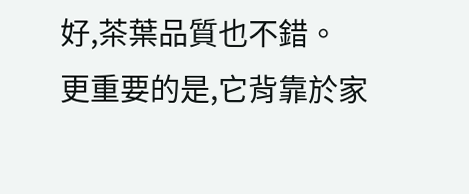好,茶葉品質也不錯。
更重要的是,它背靠於家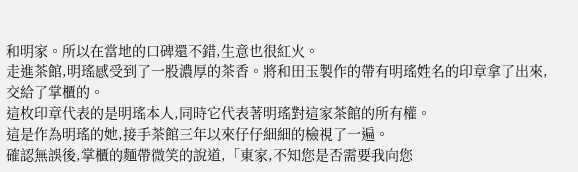和明家。所以在當地的口碑還不錯,生意也很紅火。
走進茶館,明瑤感受到了一股濃厚的茶香。將和田玉製作的帶有明瑤姓名的印章拿了出來,交給了掌櫃的。
這枚印章代表的是明瑤本人,同時它代表著明瑤對這家茶館的所有權。
這是作為明瑤的她,接手茶館三年以來仔仔細細的檢視了一遍。
確認無誤後,掌櫃的麵帶微笑的說道,「東家,不知您是否需要我向您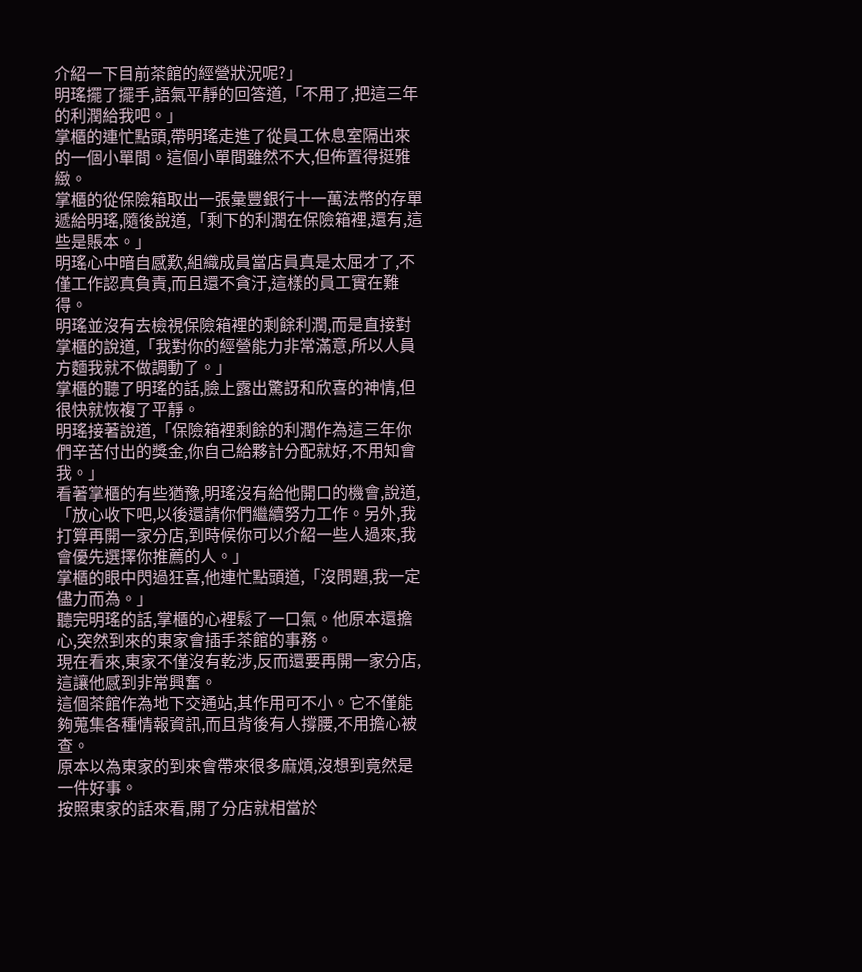介紹一下目前茶館的經營狀況呢?」
明瑤擺了擺手,語氣平靜的回答道,「不用了,把這三年的利潤給我吧。」
掌櫃的連忙點頭,帶明瑤走進了從員工休息室隔出來的一個小單間。這個小單間雖然不大,但佈置得挺雅緻。
掌櫃的從保險箱取出一張彙豐銀行十一萬法幣的存單遞給明瑤,隨後說道,「剩下的利潤在保險箱裡,還有,這些是賬本。」
明瑤心中暗自感歎,組織成員當店員真是太屈才了,不僅工作認真負責,而且還不貪汙,這樣的員工實在難得。
明瑤並沒有去檢視保險箱裡的剩餘利潤,而是直接對掌櫃的說道,「我對你的經營能力非常滿意,所以人員方麵我就不做調動了。」
掌櫃的聽了明瑤的話,臉上露出驚訝和欣喜的神情,但很快就恢複了平靜。
明瑤接著說道,「保險箱裡剩餘的利潤作為這三年你們辛苦付出的獎金,你自己給夥計分配就好,不用知會我。」
看著掌櫃的有些猶豫,明瑤沒有給他開口的機會,說道,「放心收下吧,以後還請你們繼續努力工作。另外,我打算再開一家分店,到時候你可以介紹一些人過來,我會優先選擇你推薦的人。」
掌櫃的眼中閃過狂喜,他連忙點頭道,「沒問題,我一定儘力而為。」
聽完明瑤的話,掌櫃的心裡鬆了一口氣。他原本還擔心,突然到來的東家會插手茶館的事務。
現在看來,東家不僅沒有乾涉,反而還要再開一家分店,這讓他感到非常興奮。
這個茶館作為地下交通站,其作用可不小。它不僅能夠蒐集各種情報資訊,而且背後有人撐腰,不用擔心被查。
原本以為東家的到來會帶來很多麻煩,沒想到竟然是一件好事。
按照東家的話來看,開了分店就相當於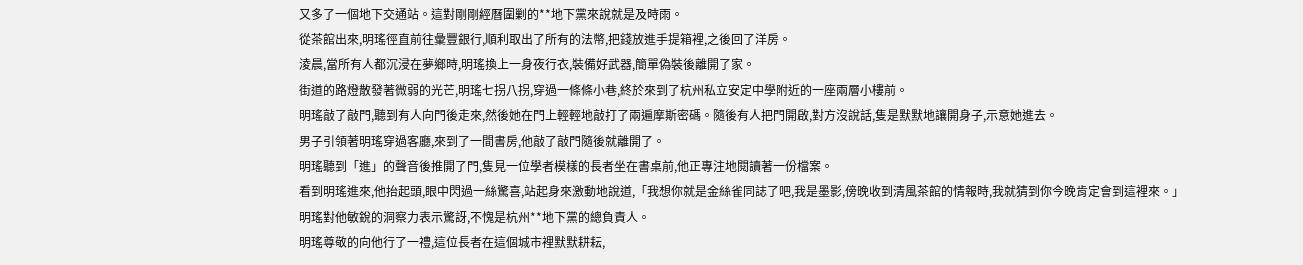又多了一個地下交通站。這對剛剛經曆圍剿的**地下黨來說就是及時雨。
從茶館出來,明瑤徑直前往彙豐銀行,順利取出了所有的法幣,把錢放進手提箱裡,之後回了洋房。
淩晨,當所有人都沉浸在夢鄉時,明瑤換上一身夜行衣,裝備好武器,簡單偽裝後離開了家。
街道的路燈散發著微弱的光芒,明瑤七拐八拐,穿過一條條小巷,終於來到了杭州私立安定中學附近的一座兩層小樓前。
明瑤敲了敲門,聽到有人向門後走來,然後她在門上輕輕地敲打了兩遍摩斯密碼。隨後有人把門開啟,對方沒說話,隻是默默地讓開身子,示意她進去。
男子引領著明瑤穿過客廳,來到了一間書房,他敲了敲門隨後就離開了。
明瑤聽到「進」的聲音後推開了門,隻見一位學者模樣的長者坐在書桌前,他正專注地閱讀著一份檔案。
看到明瑤進來,他抬起頭,眼中閃過一絲驚喜,站起身來激動地說道,「我想你就是金絲雀同誌了吧,我是墨影,傍晚收到清風茶館的情報時,我就猜到你今晚肯定會到這裡來。」
明瑤對他敏銳的洞察力表示驚訝,不愧是杭州**地下黨的總負責人。
明瑤尊敬的向他行了一禮,這位長者在這個城市裡默默耕耘,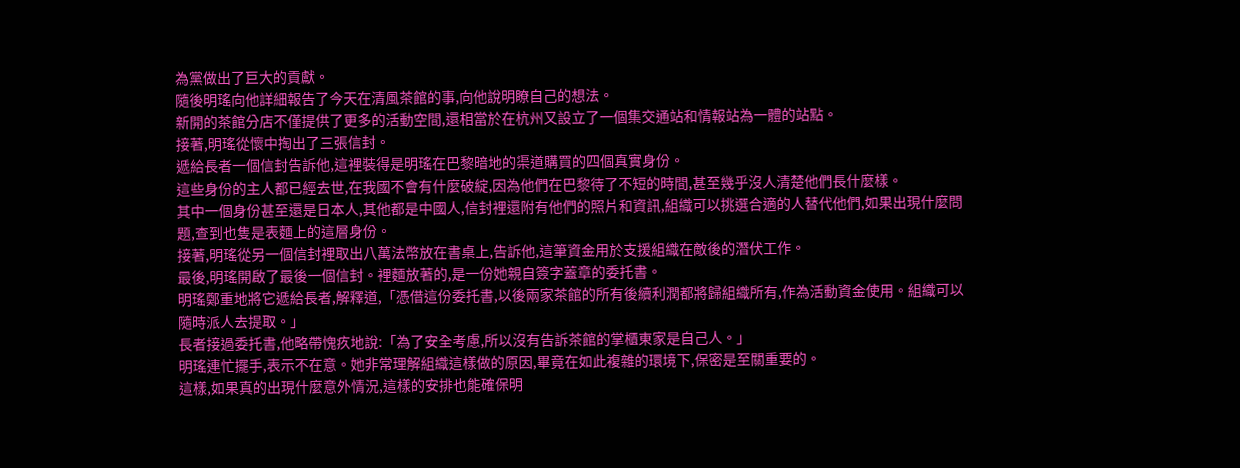為黨做出了巨大的貢獻。
隨後明瑤向他詳細報告了今天在清風茶館的事,向他說明瞭自己的想法。
新開的茶館分店不僅提供了更多的活動空間,還相當於在杭州又設立了一個集交通站和情報站為一體的站點。
接著,明瑤從懷中掏出了三張信封。
遞給長者一個信封告訴他,這裡裝得是明瑤在巴黎暗地的渠道購買的四個真實身份。
這些身份的主人都已經去世,在我國不會有什麼破綻,因為他們在巴黎待了不短的時間,甚至幾乎沒人清楚他們長什麼樣。
其中一個身份甚至還是日本人,其他都是中國人,信封裡還附有他們的照片和資訊,組織可以挑選合適的人替代他們,如果出現什麼問題,查到也隻是表麵上的這層身份。
接著,明瑤從另一個信封裡取出八萬法幣放在書桌上,告訴他,這筆資金用於支援組織在敵後的潛伏工作。
最後,明瑤開啟了最後一個信封。裡麵放著的,是一份她親自簽字蓋章的委托書。
明瑤鄭重地將它遞給長者,解釋道,「憑借這份委托書,以後兩家茶館的所有後續利潤都將歸組織所有,作為活動資金使用。組織可以隨時派人去提取。」
長者接過委托書,他略帶愧疚地說:「為了安全考慮,所以沒有告訴茶館的掌櫃東家是自己人。」
明瑤連忙擺手,表示不在意。她非常理解組織這樣做的原因,畢竟在如此複雜的環境下,保密是至關重要的。
這樣,如果真的出現什麼意外情況,這樣的安排也能確保明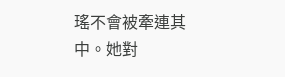瑤不會被牽連其中。她對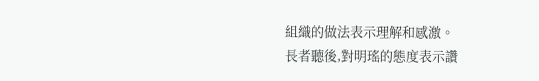組織的做法表示理解和感激。
長者聽後,對明瑤的態度表示讚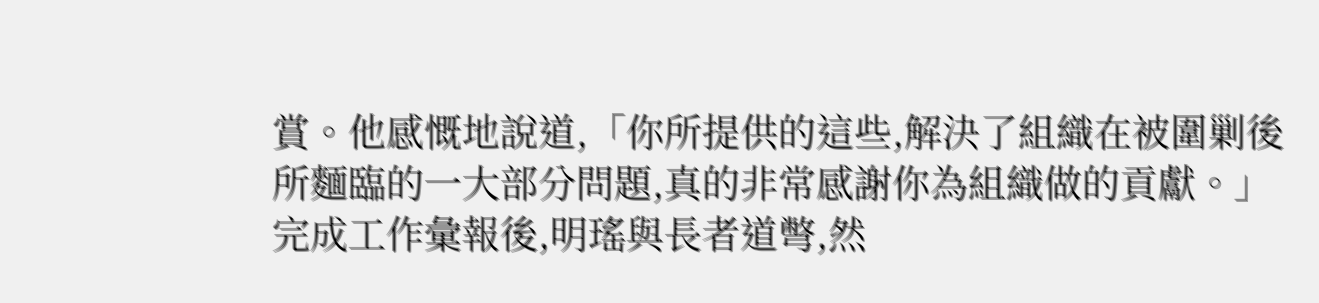賞。他感慨地說道,「你所提供的這些,解決了組織在被圍剿後所麵臨的一大部分問題,真的非常感謝你為組織做的貢獻。」
完成工作彙報後,明瑤與長者道彆,然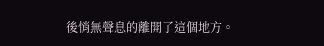後悄無聲息的離開了這個地方。